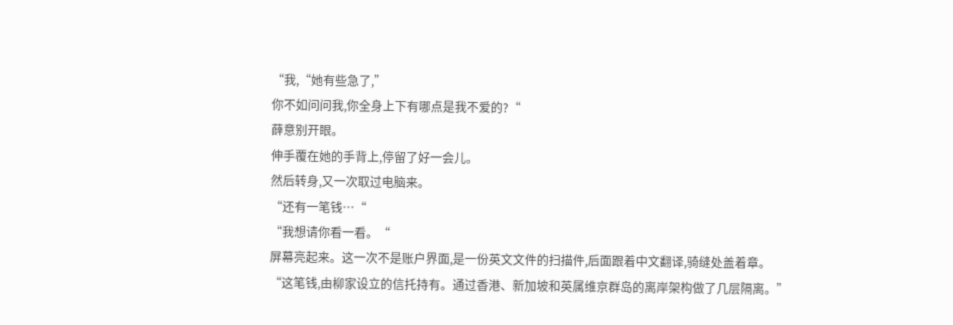“我,“她有些急了,”
你不如问问我,你全身上下有哪点是我不爱的?“
薛意别开眼。
伸手覆在她的手背上,停留了好一会儿。
然后转身,又一次取过电脑来。
“还有一笔钱…“
“我想请你看一看。“
屏幕亮起来。这一次不是账户界面,是一份英文文件的扫描件,后面跟着中文翻译,骑缝处盖着章。
“这笔钱,由柳家设立的信托持有。通过香港、新加坡和英属维京群岛的离岸架构做了几层隔离。”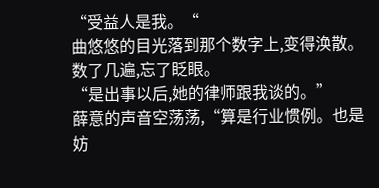“受益人是我。“
曲悠悠的目光落到那个数字上,变得涣散。
数了几遍,忘了眨眼。
“是出事以后,她的律师跟我谈的。”
薛意的声音空荡荡,“算是行业惯例。也是妨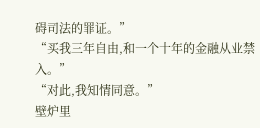碍司法的罪证。”
“买我三年自由,和一个十年的金融从业禁入。”
“对此,我知情同意。”
壁炉里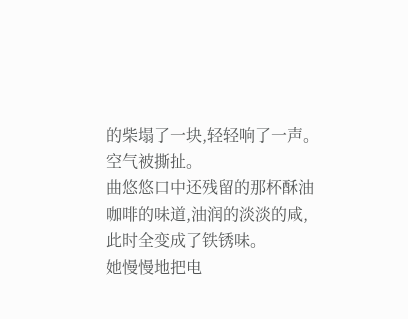的柴塌了一块,轻轻响了一声。
空气被撕扯。
曲悠悠口中还残留的那杯酥油咖啡的味道,油润的淡淡的咸,此时全变成了铁锈味。
她慢慢地把电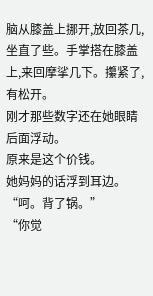脑从膝盖上挪开,放回茶几,坐直了些。手掌搭在膝盖上,来回摩挲几下。攥紧了,有松开。
刚才那些数字还在她眼睛后面浮动。
原来是这个价钱。
她妈妈的话浮到耳边。
“呵。背了锅。”
“你觉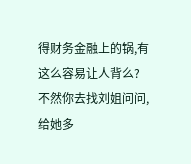得财务金融上的锅,有这么容易让人背么?不然你去找刘姐问问,给她多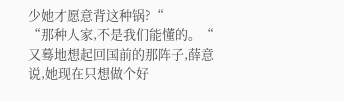少她才愿意背这种锅?“
“那种人家,不是我们能懂的。“
又蓦地想起回国前的那阵子,薛意说,她现在只想做个好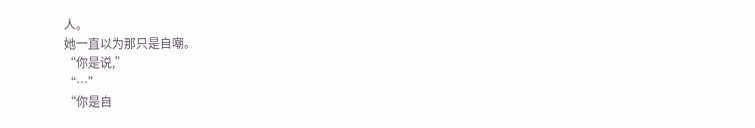人。
她一直以为那只是自嘲。
“你是说,”
“…”
“你是自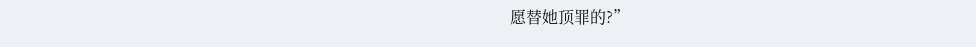愿替她顶罪的?”